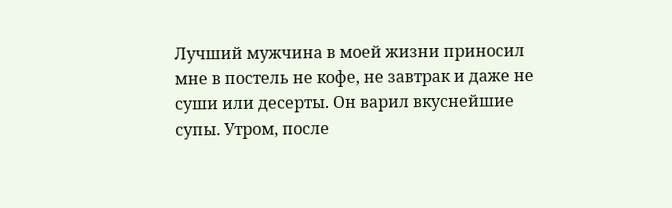Лучший мужчина в моей жизни приносил мне в постель не кофе, не завтрак и даже не суши или десерты. Он варил вкуснейшие супы. Утром, после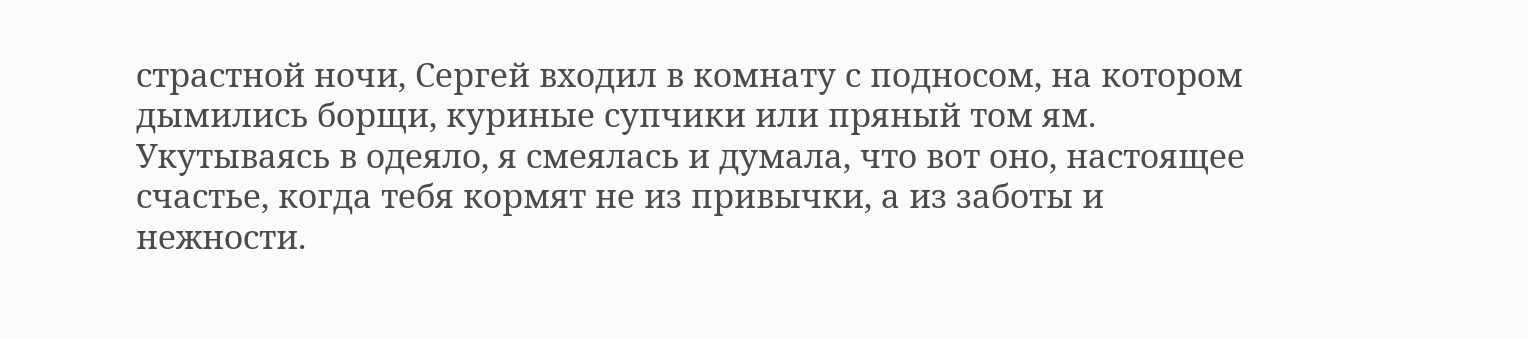страстной ночи, Сергей входил в комнату с подносом, на котором дымились борщи, куриные супчики или пряный том ям. Укутываясь в одеяло, я смеялась и думала, что вот оно, настоящее счастье, когда тебя кормят не из привычки, а из заботы и нежности.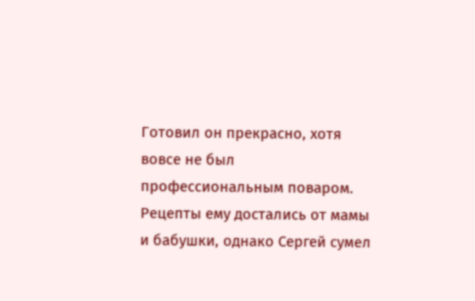Готовил он прекрасно, хотя вовсе не был профессиональным поваром. Рецепты ему достались от мамы и бабушки, однако Сергей сумел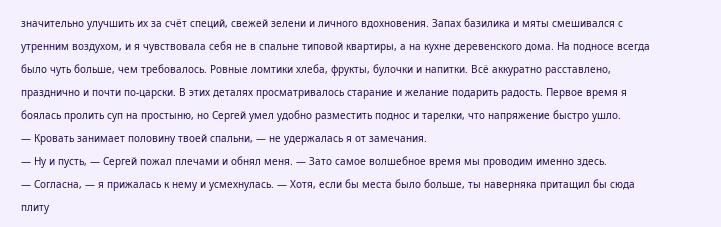значительно улучшить их за счёт специй, свежей зелени и личного вдохновения. Запах базилика и мяты смешивался с утренним воздухом, и я чувствовала себя не в спальне типовой квартиры, а на кухне деревенского дома. На подносе всегда было чуть больше, чем требовалось. Ровные ломтики хлеба, фрукты, булочки и напитки. Всё аккуратно расставлено, празднично и почти по-царски. В этих деталях просматривалось старание и желание подарить радость. Первое время я боялась пролить суп на простыню, но Сергей умел удобно разместить поднос и тарелки, что напряжение быстро ушло.
— Кровать занимает половину твоей спальни, — не удержалась я от замечания.
— Ну и пусть, — Сергей пожал плечами и обнял меня. — Зато самое волшебное время мы проводим именно здесь.
— Согласна, — я прижалась к нему и усмехнулась. — Хотя, если бы места было больше, ты наверняка притащил бы сюда плиту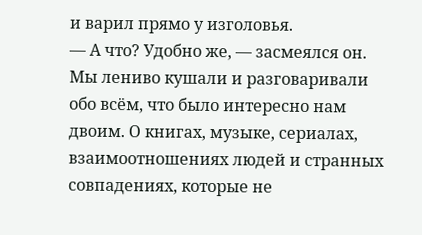и варил прямо у изголовья.
— А что? Удобно же, — засмеялся он.
Мы лениво кушали и разговаривали обо всём, что было интересно нам двоим. О книгах, музыке, сериалах, взаимоотношениях людей и странных совпадениях, которые не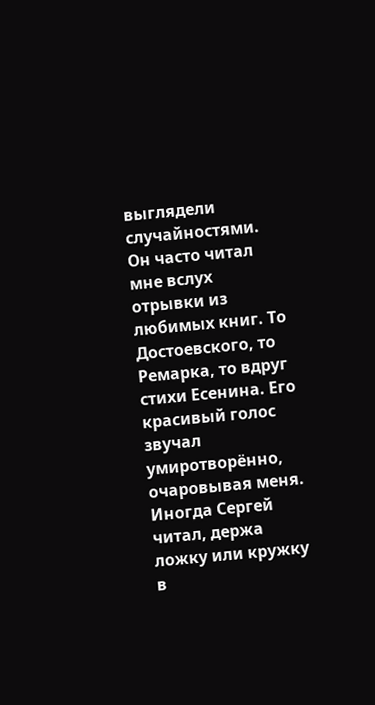выглядели случайностями. Он часто читал мне вслух отрывки из любимых книг. То Достоевского, то Ремарка, то вдруг стихи Есенина. Его красивый голос звучал умиротворённо, очаровывая меня. Иногда Сергей читал, держа ложку или кружку в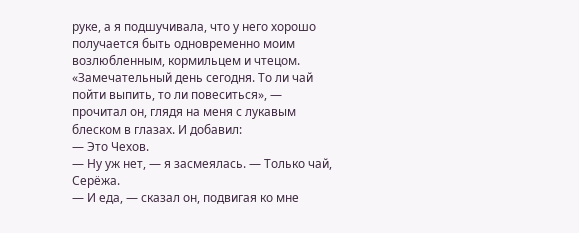руке, а я подшучивала, что у него хорошо получается быть одновременно моим возлюбленным, кормильцем и чтецом.
«Замечательный день сегодня. То ли чай пойти выпить, то ли повеситься», — прочитал он, глядя на меня с лукавым блеском в глазах. И добавил:
— Это Чехов.
— Ну уж нет, — я засмеялась. — Только чай, Серёжа.
— И еда, — сказал он, подвигая ко мне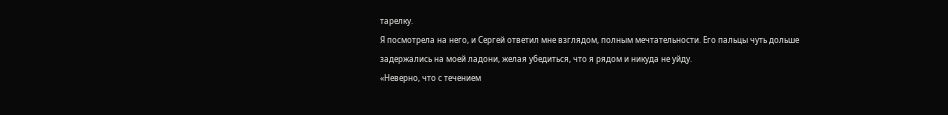тарелку.
Я посмотрела на него, и Сергей ответил мне взглядом, полным мечтательности. Его пальцы чуть дольше задержались на моей ладони, желая убедиться, что я рядом и никуда не уйду.
«Неверно, что с течением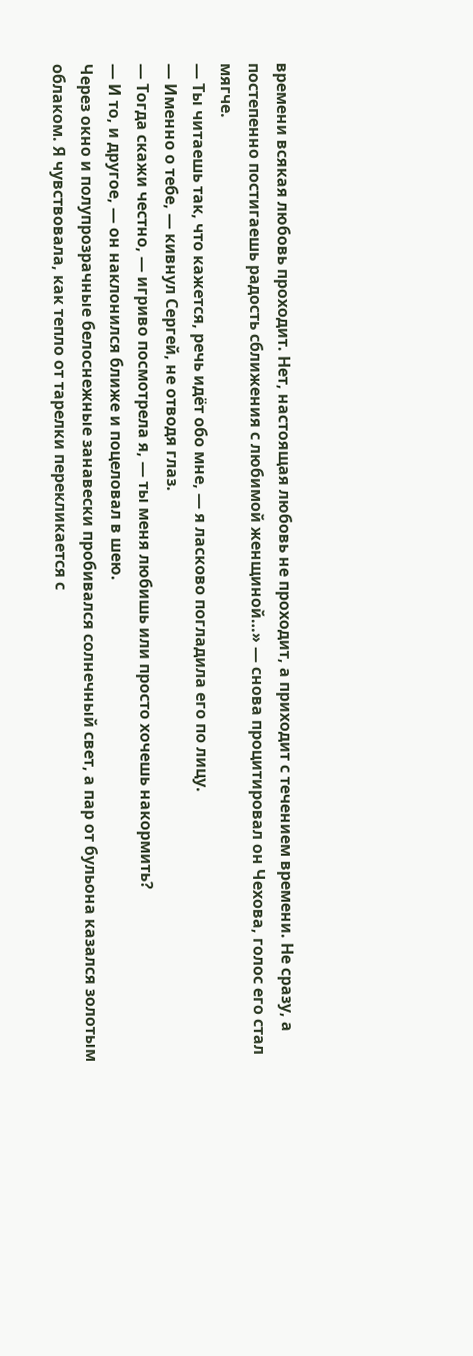времени всякая любовь проходит. Нет, настоящая любовь не проходит, а приходит с течением времени. Не сразу, а постепенно постигаешь радость сближения с любимой женщиной…» — снова процитировал он Чехова, голос его стал мягче.
— Ты читаешь так, что кажется, речь идёт обо мне, — я ласково погладила его по лицу.
— Именно о тебе, — кивнул Сергей, не отводя глаз.
— Тогда скажи честно, — игриво посмотрела я, — ты меня любишь или просто хочешь накормить?
— И то, и другое, — он наклонился ближе и поцеловал в шею.
Через окно и полупрозрачные белоснежные занавески пробивался солнечный свет, а пар от бульона казался золотым облаком. Я чувствовала, как тепло от тарелки перекликается с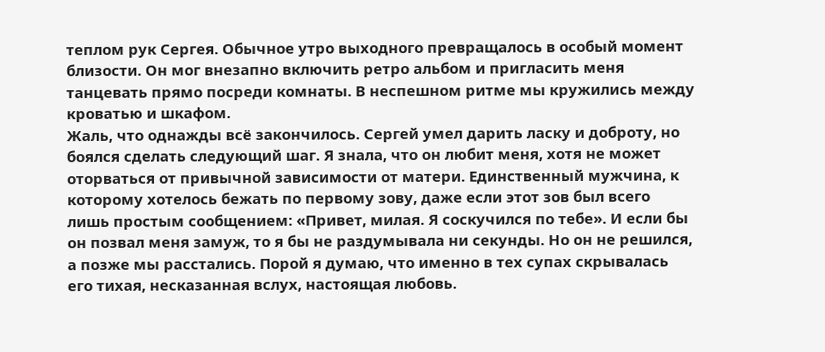теплом рук Сергея. Обычное утро выходного превращалось в особый момент близости. Он мог внезапно включить ретро альбом и пригласить меня танцевать прямо посреди комнаты. В неспешном ритме мы кружились между кроватью и шкафом.
Жаль, что однажды всё закончилось. Сергей умел дарить ласку и доброту, но боялся сделать следующий шаг. Я знала, что он любит меня, хотя не может оторваться от привычной зависимости от матери. Единственный мужчина, к которому хотелось бежать по первому зову, даже если этот зов был всего лишь простым сообщением: «Привет, милая. Я соскучился по тебе». И если бы он позвал меня замуж, то я бы не раздумывала ни секунды. Но он не решился, а позже мы расстались. Порой я думаю, что именно в тех супах скрывалась его тихая, несказанная вслух, настоящая любовь.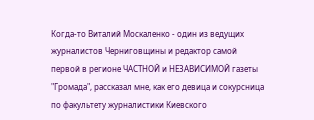Когда-то Виталий Москаленко - один из ведущих журналистов Черниговщины и редактор самой первой в регионе ЧАСТНОЙ и НЕЗАВИСИМОЙ газеты "Громада", рассказал мне, как его девица и сокурсница по факультету журналистики Киевского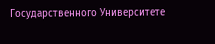Государственного Университете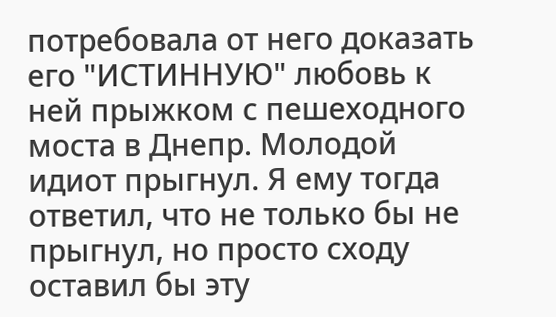потребовала от него доказать его "ИСТИННУЮ" любовь к ней прыжком с пешеходного моста в Днепр. Молодой идиот прыгнул. Я ему тогда ответил, что не только бы не прыгнул, но просто сходу оставил бы эту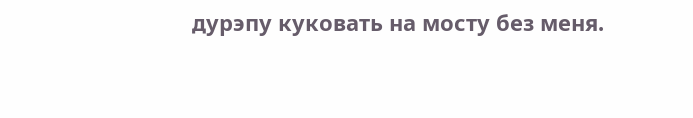дурэпу куковать на мосту без меня.